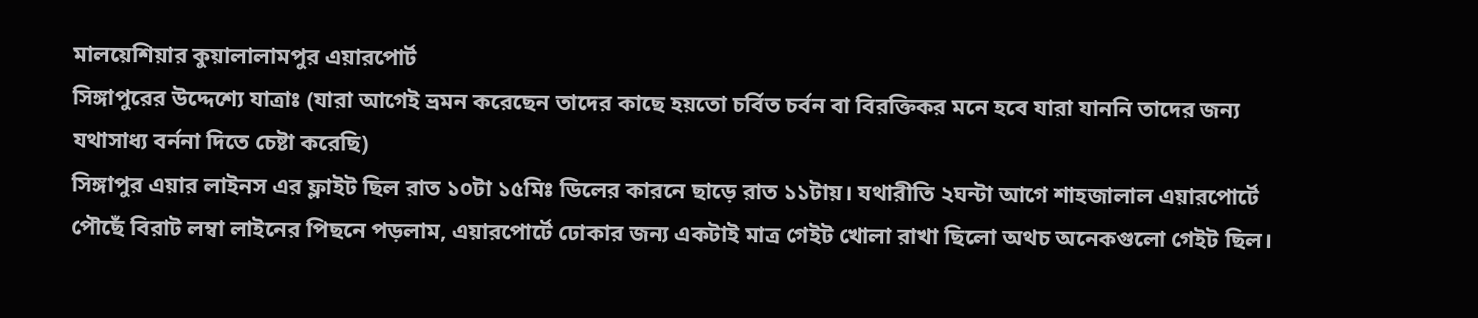মালয়েশিয়ার কুয়ালালামপুর এয়ারপোর্ট
সিঙ্গাপুরের উদ্দেশ্যে যাত্রাঃ (যারা আগেই ভ্রমন করেছেন তাদের কাছে হয়তো চর্বিত চর্বন বা বিরক্তিকর মনে হবে যারা যাননি তাদের জন্য যথাসাধ্য বর্ননা দিতে চেষ্টা করেছি)
সিঙ্গাপুর এয়ার লাইনস এর ফ্লাইট ছিল রাত ১০টা ১৫মিঃ ডিলের কারনে ছাড়ে রাত ১১টায়। যথারীতি ২ঘন্টা আগে শাহজালাল এয়ারপোর্টে পৌছেঁ বিরাট লম্বা লাইনের পিছনে পড়লাম, এয়ারপোর্টে ঢোকার জন্য একটাই মাত্র গেইট খোলা রাখা ছিলো অথচ অনেকগুলো গেইট ছিল।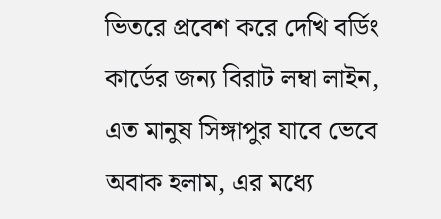ভিতরে প্রবেশ করে দেখি বর্ডিং কার্ডের জন্য বিরাট লম্বা লাইন, এত মানুষ সিঙ্গাপুর যাবে ভেবে অবাক হলাম, এর মধ্যে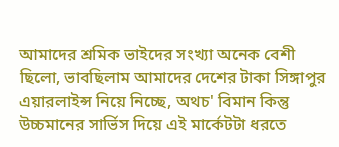আমাদের শ্রমিক ভাইদের সংখ্যা অনেক বেশী ছিলো, ভাবছিলাম আমাদের দেশের টাকা সিঙ্গাপুর এয়ারলাইন্স নিয়ে নিচ্ছে, অথচ' বিমান কিন্তু উচ্চমানের সার্ভিস দিয়ে এই মার্কেটটা ধরতে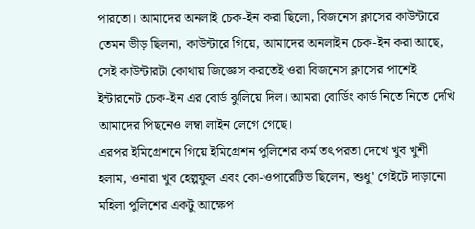পারতো। আমাদের অনলাই চেক-ইন করা ছিলো, বিজনেস ক্লাসের কাউন্টারে তেমন ভীড় ছিলনা, কাউন্টারে গিয়ে, আমাদের অনলাইন চেক-ইন করা আছে, সেই কাউন্টারটা কোথায় জিজ্ঞেস করতেই ওরা বিজনেস ক্লাসের পাশেই ইন্টারনেট চেক-ইন এর বোর্ড ঝুলিয়ে দিল। আমরা বোর্ডিং কার্ড নিতে নিতে দেখি আমাদের পিছনেও লম্বা লাইন লেগে গেছে।
এরপর ইমিগ্রেশনে গিয়ে ইমিগ্রেশন পুলিশের কর্ম তৎপরতা দেখে খুব খুশী হলাম, ওনারা খুব হেল্পফুল এবং কো-ওপারেটিভ ছিলেন, শুধু' গেইটে দাড়ানো মহিলা পুলিশের একটু আক্ষেপ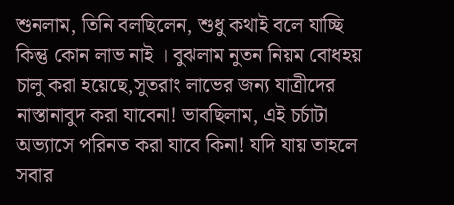শুনলাম, তিনি বলছিলেন, শুধু কথাই বলে যাচ্ছি কিন্তু কোন লাভ নাই । বুঝলাম নুতন নিয়ম বোধহয় চালু করা হয়েছে,সুতরাং লাভের জন্য যাত্রীদের নাস্তানাবুদ করা যাবেনা! ভাবছিলাম, এই চর্চাটা অভ্যাসে পরিনত করা যাবে কিনা! যদি যায় তাহলে সবার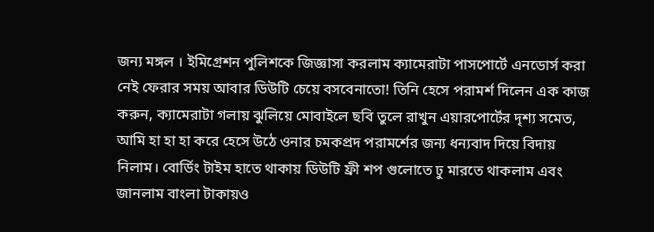জন্য মঙ্গল । ইমিগ্রেশন পুলিশকে জিজ্ঞাসা করলাম ক্যামেরাটা পাসপোর্টে এনডোর্স করা নেই ফেরার সময় আবার ডিউটি চেয়ে বসবেনাতো! তিনি হেসে পরামর্শ দিলেন এক কাজ করুন, ক্যামেরাটা গলায় ঝুলিয়ে মোবাইলে ছবি তুলে রাখুন এয়ারপোর্টের দৃশ্য সমেত, আমি হা হা হা করে হেসে উঠে ওনার চমকপ্রদ পরামর্শের জন্য ধন্যবাদ দিয়ে বিদায় নিলাম। বোর্ডিং টাইম হাতে থাকায় ডিউটি ফ্রী শপ গুলোতে ঢু মারতে থাকলাম এবং জানলাম বাংলা টাকায়ও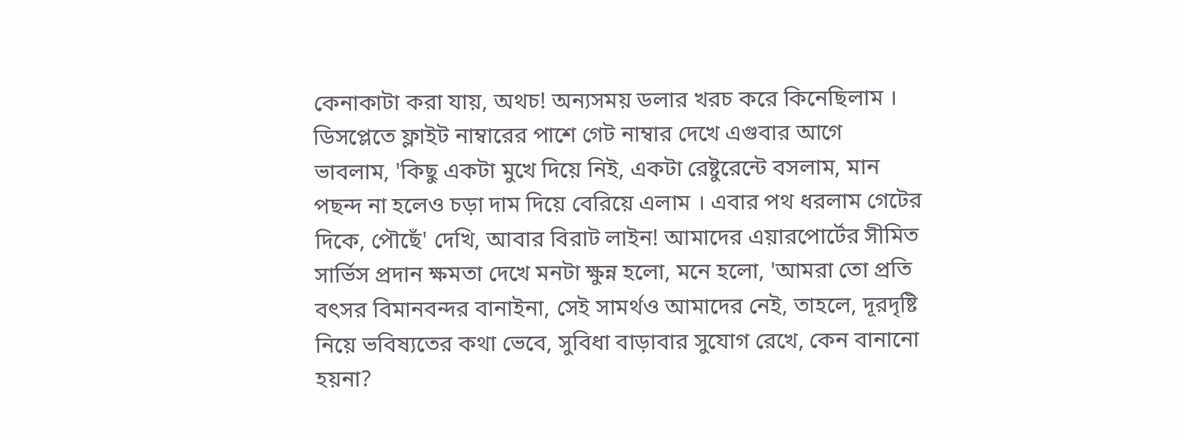কেনাকাটা করা যায়, অথচ! অন্যসময় ডলার খরচ করে কিনেছিলাম । ডিসপ্লেতে ফ্লাইট নাম্বারের পাশে গেট নাম্বার দেখে এগুবার আগে ভাবলাম, 'কিছু একটা মুখে দিয়ে নিই, একটা রেষ্টুরেন্টে বসলাম, মান পছন্দ না হলেও চড়া দাম দিয়ে বেরিয়ে এলাম । এবার পথ ধরলাম গেটের দিকে, পৌছেঁ' দেখি, আবার বিরাট লাইন! আমাদের এয়ারপোর্টের সীমিত সার্ভিস প্রদান ক্ষমতা দেখে মনটা ক্ষুন্ন হলো, মনে হলো, 'আমরা তো প্রতি বৎসর বিমানবন্দর বানাইনা, সেই সামর্থও আমাদের নেই, তাহলে, দূরদৃষ্টি নিয়ে ভবিষ্যতের কথা ভেবে, সুবিধা বাড়াবার সুযোগ রেখে, কেন বানানো হয়না?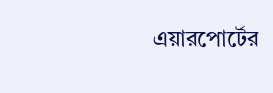এয়ারপোর্টের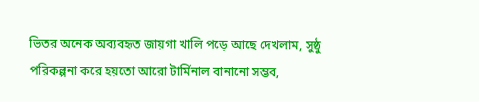ভিতর অনেক অব্যবহৃত জায়গা খালি পড়ে আছে দেখলাম, সুষ্ঠু পরিকল্পনা করে হয়তো আরো টার্মিনাল বানানো সম্ভব,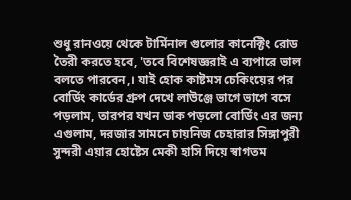শুধু রানওয়ে থেকে টার্মিনাল গুলোর কানেক্টিং রোড তৈরী করতে হবে, 'তবে বিশেষজ্ঞরাই এ ব্যপারে ভাল বলতে পারবেন,। যাই হোক কাষ্টমস চেকিংয়ের পর বোর্ডিং কার্ডের গ্রুপ দেখে লাউঞ্জে ভাগে ভাগে বসে পড়লাম, তারপর যখন ডাক পড়লো বোর্ডিং এর জন্য এগুলাম, দরজার সামনে চায়নিজ চেহারার সিঙ্গাপুরী সুন্দরী এয়ার হোষ্টেস মেকী হাসি দিয়ে স্বাগতম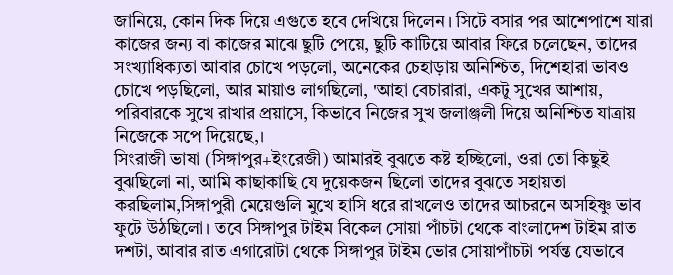জানিয়ে, কোন দিক দিয়ে এগুতে হবে দেখিয়ে দিলেন। সিটে বসার পর আশেপাশে যারা কাজের জন্য বা কাজের মাঝে ছুটি পেয়ে, ছুটি কাটিয়ে আবার ফিরে চলেছেন, তাদের সংখ্যাধিক্যতা আবার চোখে পড়লো, অনেকের চেহাড়ায় অনিশ্চিত, দিশেহারা ভাবও চোখে পড়ছিলো, আর মায়াও লাগছিলো, 'আহা বেচারারা, একটু সুখের আশায়, পরিবারকে সুখে রাখার প্রয়াসে, কিভাবে নিজের সুখ জলাঞ্জলী দিয়ে অনিশ্চিত যাত্রায় নিজেকে সপে দিয়েছে,।
সিংরাজী ভাষা (সিঙ্গাপুর+ইংরেজী) আমারই বুঝতে কষ্ট হচ্ছিলো, ওরা তো কিছুই বুঝছিলো না, আমি কাছাকাছি যে দুয়েকজন ছিলো তাদের বুঝতে সহায়তা করছিলাম,সিঙ্গাপুরী মেয়েগুলি মুখে হাসি ধরে রাখলেও তাদের আচরনে অসহিষ্ণু ভাব ফুটে উঠছিলো। তবে সিঙ্গাপুর টাইম বিকেল সোয়া পাঁচটা থেকে বাংলাদেশ টাইম রাত দশটা, আবার রাত এগারোটা থেকে সিঙ্গাপুর টাইম ভোর সোয়াপাঁচটা পর্যন্ত যেভাবে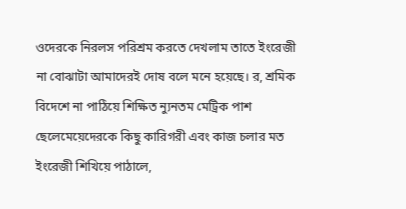ওদেরকে নিরলস পরিশ্রম করতে দেখলাম তাতে ইংরেজী না বোঝাটা আমাদেরই দোষ বলে মনে হয়েছে। র, শ্রমিক বিদেশে না পাঠিয়ে শিক্ষিত ন্যুনতম মেট্রিক পাশ ছেলেমেয়েদেরকে কিছু কারিগরী এবং কাজ চলার মত ইংরেজী শিখিয়ে পাঠালে,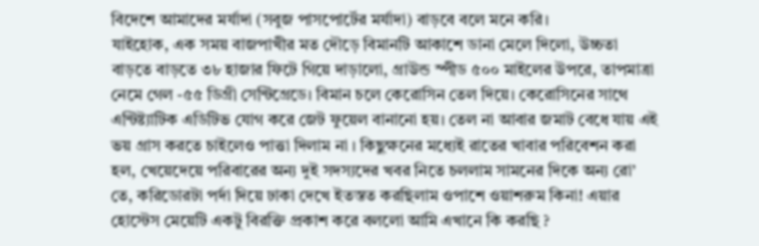বিদেশে আমাদের মর্যাদা (সবুজ পাসপোর্টের মর্যাদা) বাড়বে বলে মনে করি।
যাইহোক, এক সময় বাজপাখীর মত দৌড়ে বিমানটি আকাশে ডানা মেলে দিলো, উচ্চতা বাড়তে বাড়তে ৩৮ হাজার ফিটে গিয়ে দাড়ালো, গ্রাউন্ড স্পীড ৫০০ মাইলের উপরে, তাপমাত্রা নেমে গেল -৫৫ ডিগ্রী সেন্টিগ্রেডে। বিমান চলে কেরোসিন তেল দিয়ে। কেরোসিনের সাথে এন্টিষ্ট্যাটিক এডিটিভ যোগ করে জেট ফুয়েল বানানো হয়। তেল না আবার জমাট বেধে যায় এই ভয় গ্রাস করতে চাইলেও পাত্তা দিলাম না । কিছুক্ষনের মধ্যেই রাতের খাবার পরিবেশন করা হল, খেয়েদেয়ে পরিবারের অন্য দুই সদস্যদের খবর নিতে চললাম সামনের দিকে অন্য রো’ তে, করিডোরটা পর্দা দিয়ে ঢাকা দেখে ইতস্তত করছিলাম ওপাশে ওয়াশরুম কিনা! এয়ার হোস্টেস মেয়েটি একটু বিরক্তি প্রকাশ করে বললো আমি এখানে কি করছি ?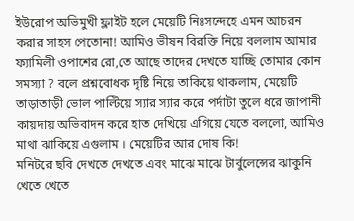ইউরোপ অভিমুখী ফ্লাইট হলে মেয়েটি নিঃসন্দেহে এমন আচরন করার সাহস পেতোনা! আমিও ভীষন বিরক্তি নিয়ে বললাম আমার ফ্যামিলী ওপাশের রো,তে আছে তাদের দেখতে যাচ্ছি তোমার কোন সমস্যা ? বলে প্রশ্নবোধক দৃষ্টি নিয়ে তাকিয়ে থাকলাম, মেয়েটি তাড়াতাড়ী ভোল পাল্টিয়ে স্যার স্যার করে পর্দাটা তুলে ধরে জাপানী কায়দায় অভিবাদন করে হাত দেখিয়ে এগিয়ে যেতে বললো, আমিও মাথা ঝাকিয়ে এগুলাম । মেয়েটির আর দোষ কি!
মনিটরে ছবি দেখতে দেখতে এবং মাঝে মাঝে টার্বুলেন্সের ঝাকুনি খেতে খেতে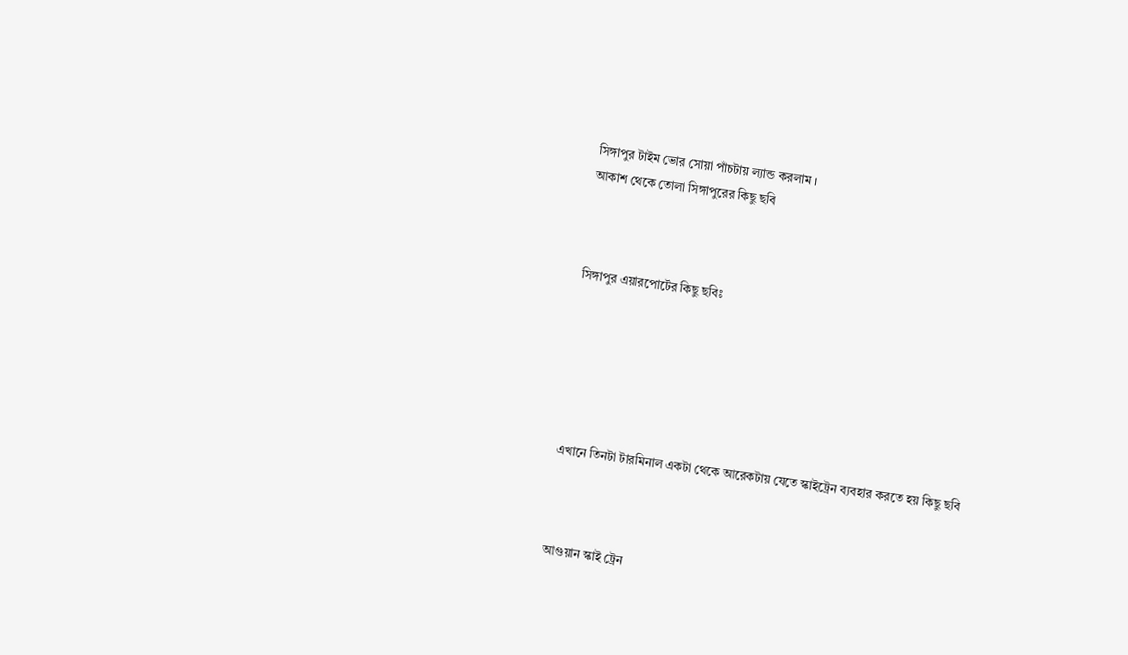সিঙ্গাপুর টাইম ভোর সোয়া পাঁচটায় ল্যান্ড করলাম ।
আকাশ থেকে তোলা সিঙ্গাপুরের কিছু ছবি



সিঙ্গাপুর এয়ারপোর্টের কিছু ছবিঃ






এখানে তিনটা টারমিনাল একটা থেকে আরেকটায় যেতে স্কাইট্রেন ব্যবহার করতে হয় কিছু ছবি



আগুয়ান স্কাই ট্রেন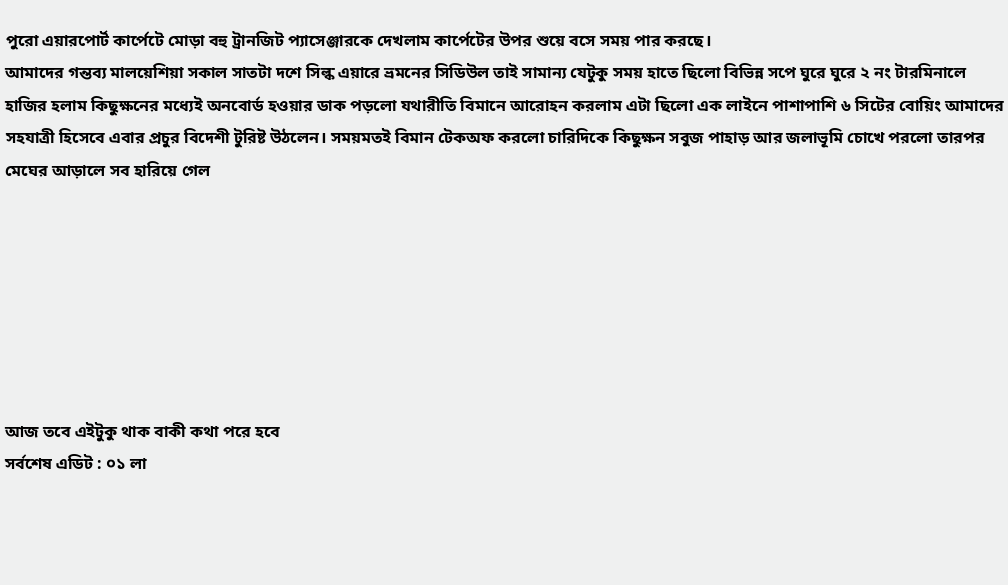পুরো এয়ারপোর্ট কার্পেটে মোড়া বহু ট্রানজিট প্যাসেঞ্জারকে দেখলাম কার্পেটের উপর শুয়ে বসে সময় পার করছে।
আমাদের গন্তব্য মালয়েশিয়া সকাল সাতটা দশে সিল্ক এয়ারে ভ্রমনের সিডিউল তাই সামান্য যেটুকু সময় হাতে ছিলো বিভিন্ন সপে ঘুরে ঘুরে ২ নং টারমিনালে হাজির হলাম কিছুক্ষনের মধ্যেই অনবোর্ড হওয়ার ডাক পড়লো যথারীতি বিমানে আরোহন করলাম এটা ছিলো এক লাইনে পাশাপাশি ৬ সিটের বোয়িং আমাদের সহযাত্রী হিসেবে এবার প্রচুর বিদেশী টুরিষ্ট উঠলেন। সময়মতই বিমান টেকঅফ করলো চারিদিকে কিছুক্ষন সবুজ পাহাড় আর জলাভূমি চোখে পরলো তারপর মেঘের আড়ালে সব হারিয়ে গেল







আজ তবে এইটুকু থাক বাকী কথা পরে হবে
সর্বশেষ এডিট : ০১ লা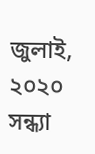জুলাই, ২০২০ সন্ধ্যা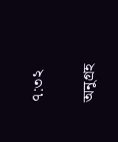৭:৩২

অনুগ্রহ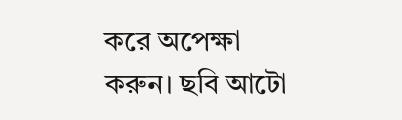করে অপেক্ষা করুন। ছবি আটো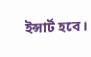ইন্সার্ট হবে।